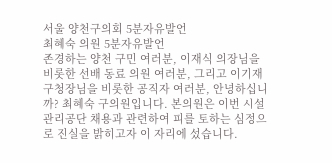서울 양천구의회 5분자유발언
최혜숙 의원 5분자유발언
존경하는 양천 구민 여러분, 이재식 의장님을 비롯한 선배 동료 의원 여러분, 그리고 이기재 구청장님을 비롯한 공직자 여러분, 안녕하십니까? 최혜숙 구의원입니다. 본의원은 이번 시설관리공단 채용과 관련하여 피를 토하는 심정으로 진실을 밝히고자 이 자리에 섰습니다.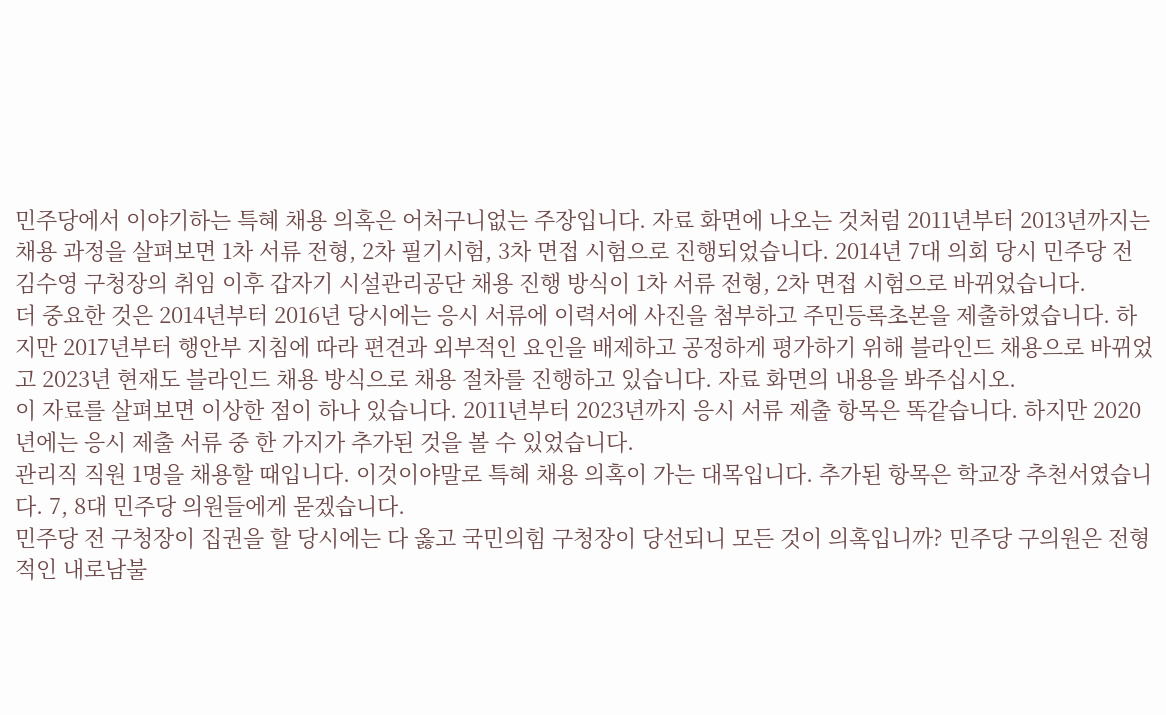민주당에서 이야기하는 특혜 채용 의혹은 어처구니없는 주장입니다. 자료 화면에 나오는 것처럼 2011년부터 2013년까지는 채용 과정을 살펴보면 1차 서류 전형, 2차 필기시험, 3차 면접 시험으로 진행되었습니다. 2014년 7대 의회 당시 민주당 전 김수영 구청장의 취임 이후 갑자기 시설관리공단 채용 진행 방식이 1차 서류 전형, 2차 면접 시험으로 바뀌었습니다.
더 중요한 것은 2014년부터 2016년 당시에는 응시 서류에 이력서에 사진을 첨부하고 주민등록초본을 제출하였습니다. 하지만 2017년부터 행안부 지침에 따라 편견과 외부적인 요인을 배제하고 공정하게 평가하기 위해 블라인드 채용으로 바뀌었고 2023년 현재도 블라인드 채용 방식으로 채용 절차를 진행하고 있습니다. 자료 화면의 내용을 봐주십시오.
이 자료를 살펴보면 이상한 점이 하나 있습니다. 2011년부터 2023년까지 응시 서류 제출 항목은 똑같습니다. 하지만 2020년에는 응시 제출 서류 중 한 가지가 추가된 것을 볼 수 있었습니다.
관리직 직원 1명을 채용할 때입니다. 이것이야말로 특혜 채용 의혹이 가는 대목입니다. 추가된 항목은 학교장 추천서였습니다. 7, 8대 민주당 의원들에게 묻겠습니다.
민주당 전 구청장이 집권을 할 당시에는 다 옳고 국민의힘 구청장이 당선되니 모든 것이 의혹입니까? 민주당 구의원은 전형적인 내로남불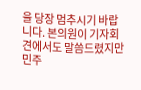을 당장 멈추시기 바랍니다. 본의원이 기자회견에서도 말씀드렸지만 민주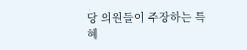당 의원들이 주장하는 특혜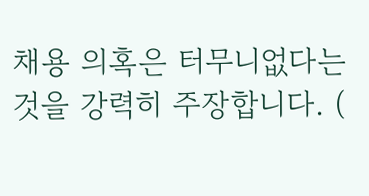채용 의혹은 터무니없다는 것을 강력히 주장합니다. (